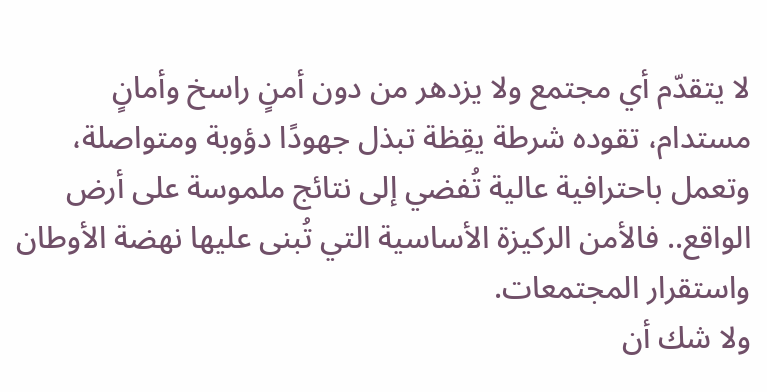لا يتقدّم أي مجتمع ولا يزدهر من دون أمنٍ راسخ وأمانٍ مستدام، تقوده شرطة يقِظة تبذل جهودًا دؤوبة ومتواصلة، وتعمل باحترافية عالية تُفضي إلى نتائج ملموسة على أرض الواقع.. فالأمن الركيزة الأساسية التي تُبنى عليها نهضة الأوطان واستقرار المجتمعات.
ولا شك أن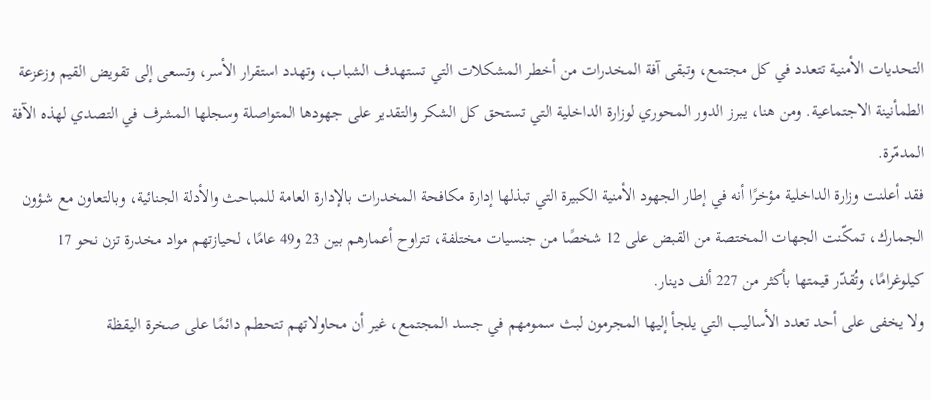التحديات الأمنية تتعدد في كل مجتمع، وتبقى آفة المخدرات من أخطر المشكلات التي تستهدف الشباب، وتهدد استقرار الأسر، وتسعى إلى تقويض القيم وزعزعة الطمأنينة الاجتماعية. ومن هنا، يبرز الدور المحوري لوزارة الداخلية التي تستحق كل الشكر والتقدير على جهودها المتواصلة وسجلها المشرف في التصدي لهذه الآفة المدمّرة.
فقد أعلنت وزارة الداخلية مؤخرًا أنه في إطار الجهود الأمنية الكبيرة التي تبذلها إدارة مكافحة المخدرات بالإدارة العامة للمباحث والأدلة الجنائية، وبالتعاون مع شؤون الجمارك، تمكّنت الجهات المختصة من القبض على 12 شخصًا من جنسيات مختلفة، تتراوح أعمارهم بين 23 و49 عامًا، لحيازتهم مواد مخدرة تزن نحو 17 كيلوغرامًا، وتُقدّر قيمتها بأكثر من 227 ألف دينار.
ولا يخفى على أحد تعدد الأساليب التي يلجأ إليها المجرمون لبث سمومهم في جسد المجتمع، غير أن محاولاتهم تتحطم دائمًا على صخرة اليقظة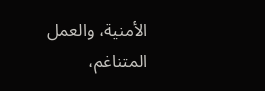الأمنية، والعمل المتناغم،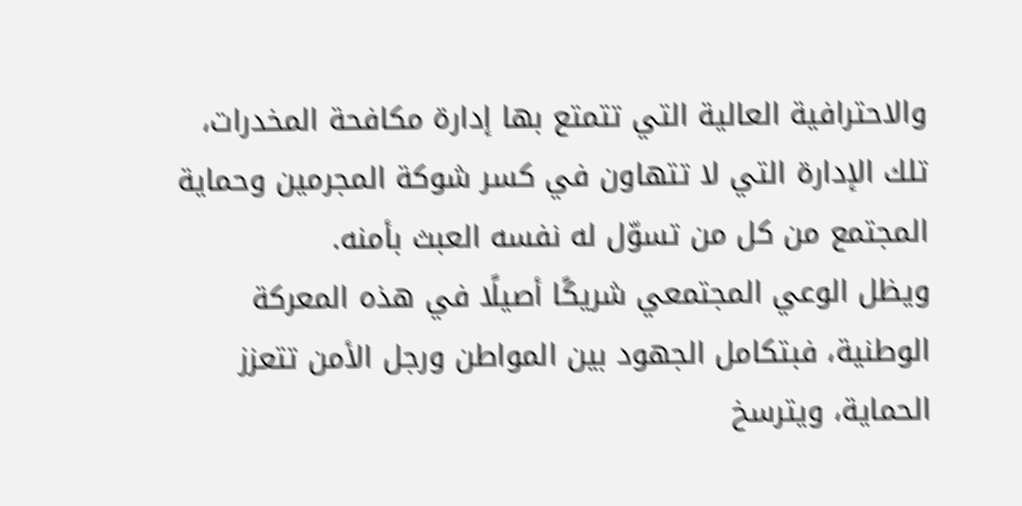والاحترافية العالية التي تتمتع بها إدارة مكافحة المخدرات، تلك الإدارة التي لا تتهاون في كسر شوكة المجرمين وحماية المجتمع من كل من تسوّل له نفسه العبث بأمنه.
ويظل الوعي المجتمعي شريكًا أصيلًا في هذه المعركة الوطنية، فبتكامل الجهود بين المواطن ورجل الأمن تتعزز الحماية، ويترسخ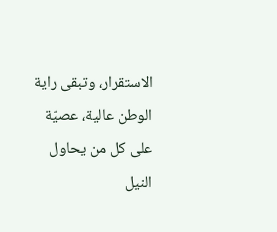الاستقرار، وتبقى راية الوطن عالية، عصيّة على كل من يحاول النيل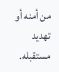من أمنه أو تهديد مستقبله.